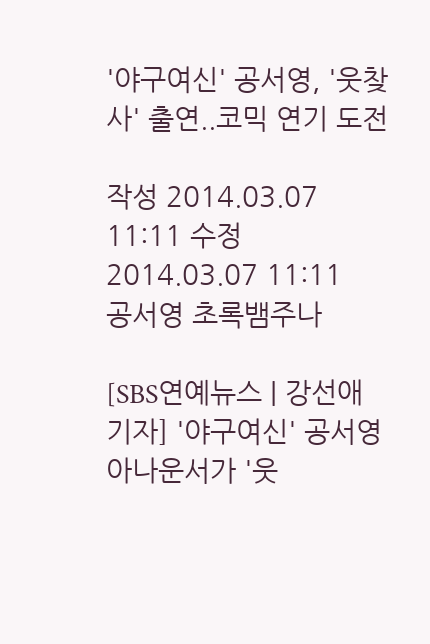'야구여신' 공서영, '웃찾사' 출연..코믹 연기 도전

작성 2014.03.07 11:11 수정 2014.03.07 11:11
공서영 초록뱀주나

[SBS연예뉴스 | 강선애 기자] '야구여신' 공서영 아나운서가 '웃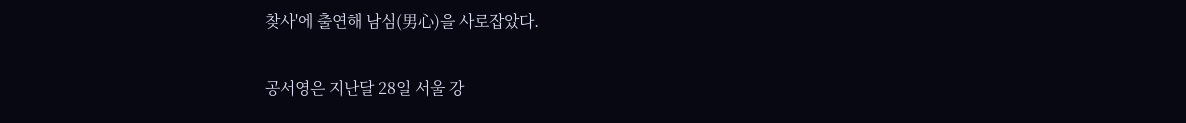찾사'에 출연해 남심(男心)을 사로잡았다.

공서영은 지난달 28일 서울 강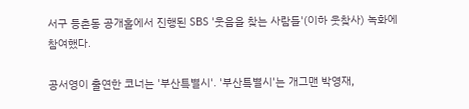서구 등촌동 공개홀에서 진행된 SBS '웃음을 찾는 사람들'(이하 웃찾사) 녹화에 참여했다.

공서영이 출연한 코너는 '부산특별시'. '부산특별시'는 개그맨 박영재,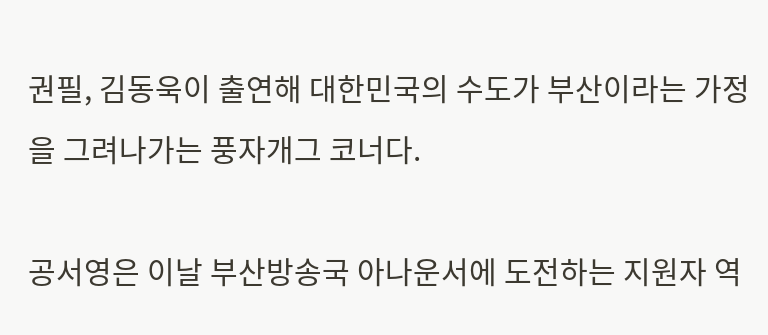권필, 김동욱이 출연해 대한민국의 수도가 부산이라는 가정을 그려나가는 풍자개그 코너다.

공서영은 이날 부산방송국 아나운서에 도전하는 지원자 역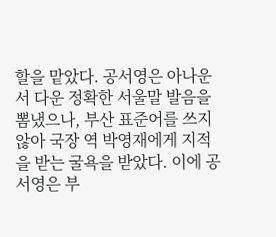할을 맡았다. 공서영은 아나운서 다운 정확한 서울말 발음을 뽐냈으나, 부산 표준어를 쓰지 않아 국장 역 박영재에게 지적을 받는 굴욕을 받았다. 이에 공서영은 부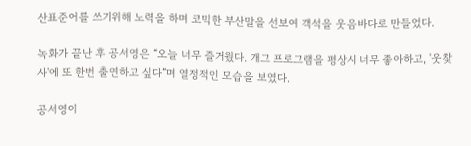산표준어를 쓰기위해 노력을 하며 코믹한 부산말을 선보여 객석을 웃음바다로 만들었다.

녹화가 끝난 후 공서영은 “오늘 너무 즐거웠다. 개그 프로그램을 평상시 너무 좋아하고, '웃찾사'에 또 한번 출연하고 싶다”며 열정적인 모습을 보였다.

공서영이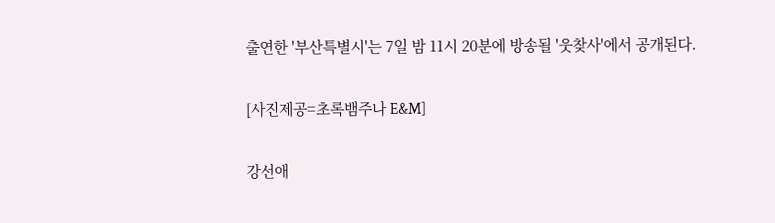출연한 '부산특별시'는 7일 밤 11시 20분에 방송될 '웃찾사'에서 공개된다.

[사진제공=초록뱀주나 E&M]

강선애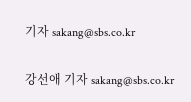기자 sakang@sbs.co.kr

강선애 기자 sakang@sbs.co.kr